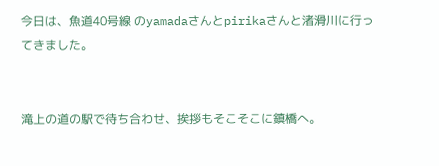今日は、魚道40号線 のyamadaさんとpirikaさんと渚滑川に行ってきました。


滝上の道の駅で待ち合わせ、挨拶もそこそこに鎮橋へ。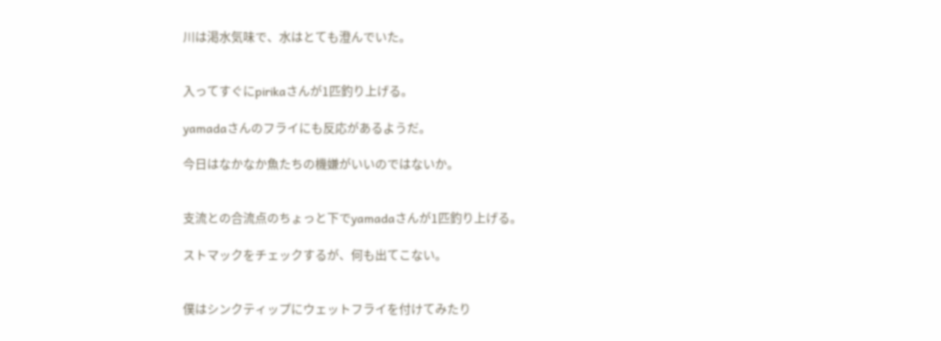川は渇水気味で、水はとても澄んでいた。


入ってすぐにpirikaさんが1匹釣り上げる。

yamadaさんのフライにも反応があるようだ。

今日はなかなか魚たちの機嫌がいいのではないか。


支流との合流点のちょっと下でyamadaさんが1匹釣り上げる。

ストマックをチェックするが、何も出てこない。


僕はシンクティップにウェットフライを付けてみたり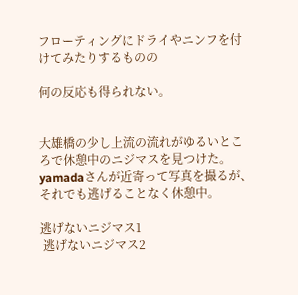フローティングにドライやニンフを付けてみたりするものの

何の反応も得られない。


大雄橋の少し上流の流れがゆるいところで休憩中のニジマスを見つけた。
yamadaさんが近寄って写真を撮るが、それでも逃げることなく休憩中。

逃げないニジマス1
 逃げないニジマス2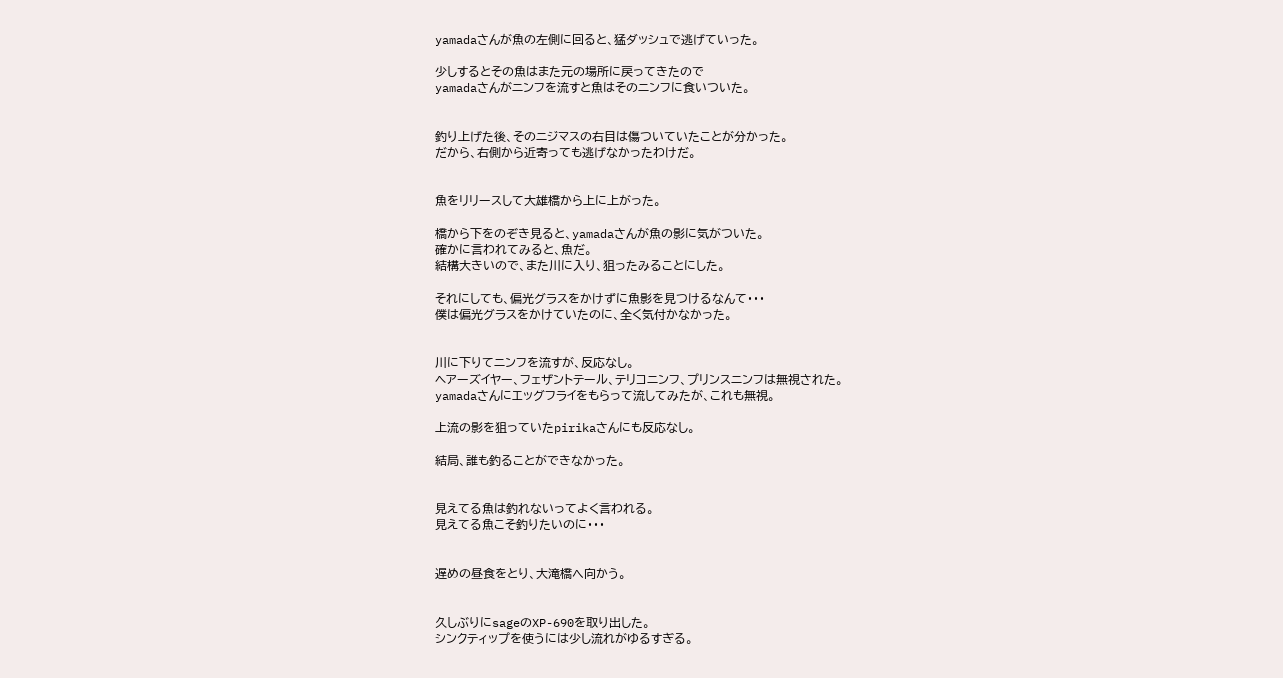yamadaさんが魚の左側に回ると、猛ダッシュで逃げていった。

少しするとその魚はまた元の場所に戻ってきたので
yamadaさんがニンフを流すと魚はそのニンフに食いついた。


釣り上げた後、そのニジマスの右目は傷ついていたことが分かった。
だから、右側から近寄っても逃げなかったわけだ。


魚をリリースして大雄橋から上に上がった。

橋から下をのぞき見ると、yamadaさんが魚の影に気がついた。
確かに言われてみると、魚だ。
結構大きいので、また川に入り、狙ったみることにした。

それにしても、偏光グラスをかけずに魚影を見つけるなんて・・・
僕は偏光グラスをかけていたのに、全く気付かなかった。


川に下りてニンフを流すが、反応なし。
ヘアーズイヤー、フェザントテール、テリコニンフ、プリンスニンフは無視された。
yamadaさんにエッグフライをもらって流してみたが、これも無視。

上流の影を狙っていたpirikaさんにも反応なし。

結局、誰も釣ることができなかった。


見えてる魚は釣れないってよく言われる。
見えてる魚こそ釣りたいのに・・・


遅めの昼食をとり、大滝橋へ向かう。


久しぶりにsageのXP-690を取り出した。
シンクティップを使うには少し流れがゆるすぎる。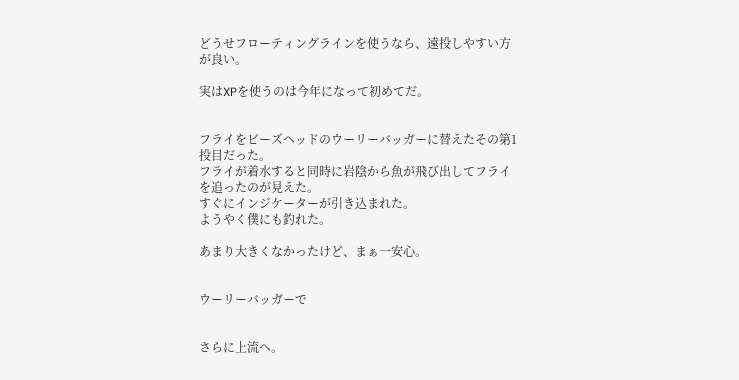どうせフローティングラインを使うなら、遠投しやすい方が良い。

実はXPを使うのは今年になって初めてだ。


フライをビーズヘッドのウーリーバッガーに替えたその第1投目だった。
フライが着水すると同時に岩陰から魚が飛び出してフライを追ったのが見えた。
すぐにインジケーターが引き込まれた。
ようやく僕にも釣れた。

あまり大きくなかったけど、まぁ一安心。


ウーリーバッガーで


さらに上流へ。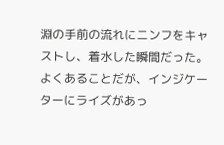淵の手前の流れにニンフをキャストし、着水した瞬間だった。
よくあることだが、インジケーターにライズがあっ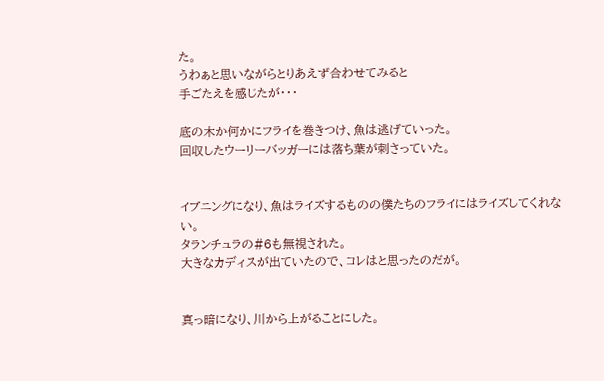た。
うわぁと思いながらとりあえず合わせてみると
手ごたえを感じたが・・・

底の木か何かにフライを巻きつけ、魚は逃げていった。
回収したウーリーバッガーには落ち葉が刺さっていた。


イブニングになり、魚はライズするものの僕たちのフライにはライズしてくれない。
タランチュラの#6も無視された。
大きなカディスが出ていたので、コレはと思ったのだが。


真っ暗になり、川から上がることにした。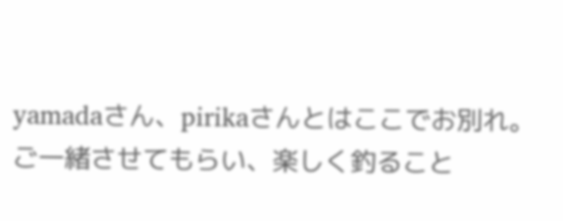yamadaさん、pirikaさんとはここでお別れ。
ご一緒させてもらい、楽しく釣ること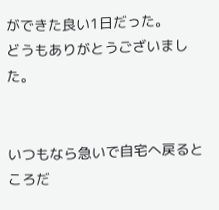ができた良い1日だった。
どうもありがとうございました。


いつもなら急いで自宅へ戻るところだ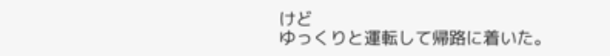けど
ゆっくりと運転して帰路に着いた。